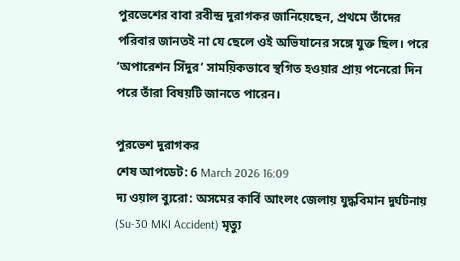পুরভেশের বাবা রবীন্দ্র দুরাগকর জানিয়েছেন, প্রথমে তাঁদের পরিবার জানতই না যে ছেলে ওই অভিযানের সঙ্গে যুক্ত ছিল। পরে ‘অপারেশন সিঁদুর’ সাময়িকভাবে স্থগিত হওয়ার প্রায় পনেরো দিন পরে তাঁরা বিষয়টি জানতে পারেন।

পুরভেশ দুরাগকর
শেষ আপডেট: 6 March 2026 16:09
দ্য ওয়াল ব্যুরো: অসমের কার্বি আংলং জেলায় যুদ্ধবিমান দুর্ঘটনায় (Su-30 MKI Accident) মৃত্যু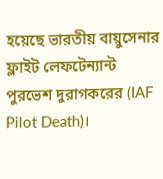হয়েছে ভারতীয় বায়ুসেনার ফ্লাইট লেফটেন্যান্ট পুরভেশ দুরাগকরের (IAF Pilot Death)।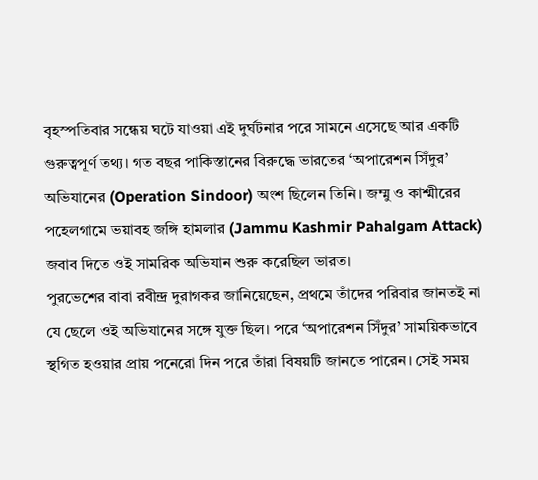বৃহস্পতিবার সন্ধেয় ঘটে যাওয়া এই দুর্ঘটনার পরে সামনে এসেছে আর একটি গুরুত্বপূর্ণ তথ্য। গত বছর পাকিস্তানের বিরুদ্ধে ভারতের ‘অপারেশন সিঁদুর’ অভিযানের (Operation Sindoor) অংশ ছিলেন তিনি। জম্মু ও কাশ্মীরের পহেলগামে ভয়াবহ জঙ্গি হামলার (Jammu Kashmir Pahalgam Attack) জবাব দিতে ওই সামরিক অভিযান শুরু করেছিল ভারত।
পুরভেশের বাবা রবীন্দ্র দুরাগকর জানিয়েছেন, প্রথমে তাঁদের পরিবার জানতই না যে ছেলে ওই অভিযানের সঙ্গে যুক্ত ছিল। পরে ‘অপারেশন সিঁদুর’ সাময়িকভাবে স্থগিত হওয়ার প্রায় পনেরো দিন পরে তাঁরা বিষয়টি জানতে পারেন। সেই সময়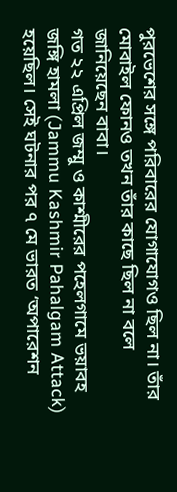পুরভেশের সঙ্গে পরিবারের যোগাযোগও ছিল না। তাঁর মোবাইল ফোনও তখন তাঁর কাছে ছিল না বলে জানিয়েছেন বাবা।
গত ২২ এপ্রিল জম্মু ও কাশ্মীরের পহেলগামে ভয়াবহ জঙ্গি হামলা (Jammu Kashmir Pahalgam Attack) হয়েছিল। সেই ঘটনার পর ৭ মে ভারত ‘অপারেশন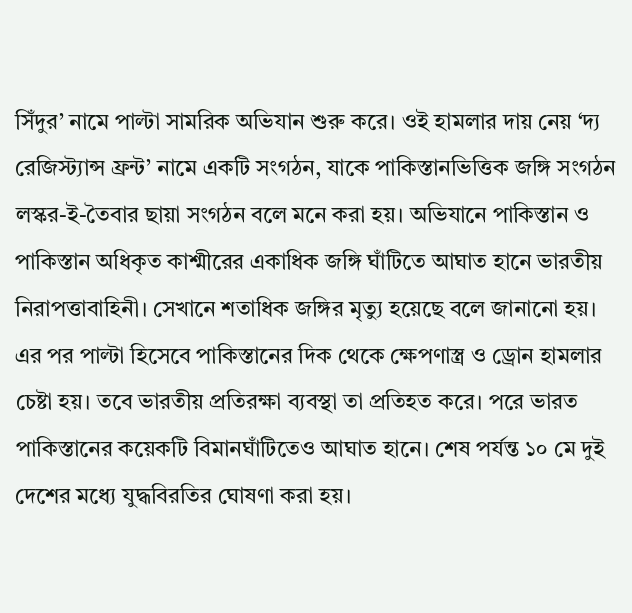সিঁদুর’ নামে পাল্টা সামরিক অভিযান শুরু করে। ওই হামলার দায় নেয় ‘দ্য রেজিস্ট্যান্স ফ্রন্ট’ নামে একটি সংগঠন, যাকে পাকিস্তানভিত্তিক জঙ্গি সংগঠন লস্কর-ই-তৈবার ছায়া সংগঠন বলে মনে করা হয়। অভিযানে পাকিস্তান ও পাকিস্তান অধিকৃত কাশ্মীরের একাধিক জঙ্গি ঘাঁটিতে আঘাত হানে ভারতীয় নিরাপত্তাবাহিনী। সেখানে শতাধিক জঙ্গির মৃত্যু হয়েছে বলে জানানো হয়।
এর পর পাল্টা হিসেবে পাকিস্তানের দিক থেকে ক্ষেপণাস্ত্র ও ড্রোন হামলার চেষ্টা হয়। তবে ভারতীয় প্রতিরক্ষা ব্যবস্থা তা প্রতিহত করে। পরে ভারত পাকিস্তানের কয়েকটি বিমানঘাঁটিতেও আঘাত হানে। শেষ পর্যন্ত ১০ মে দুই দেশের মধ্যে যুদ্ধবিরতির ঘোষণা করা হয়।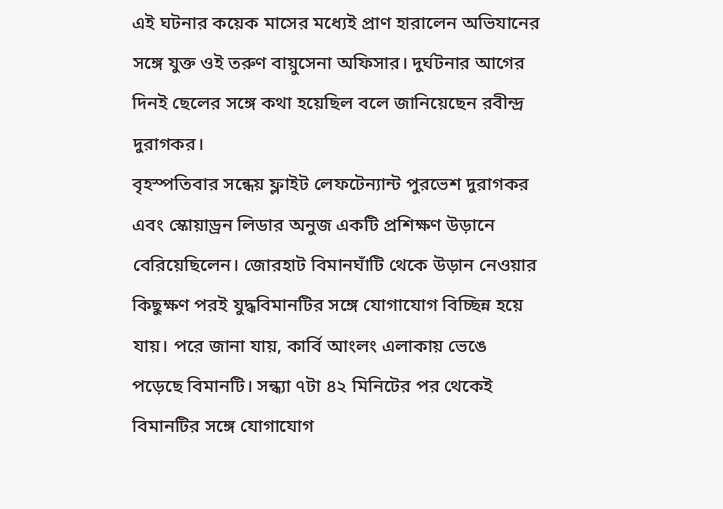এই ঘটনার কয়েক মাসের মধ্যেই প্রাণ হারালেন অভিযানের সঙ্গে যুক্ত ওই তরুণ বায়ুসেনা অফিসার। দুর্ঘটনার আগের দিনই ছেলের সঙ্গে কথা হয়েছিল বলে জানিয়েছেন রবীন্দ্র দুরাগকর।
বৃহস্পতিবার সন্ধেয় ফ্লাইট লেফটেন্যান্ট পুরভেশ দুরাগকর এবং স্কোয়াড্রন লিডার অনুজ একটি প্রশিক্ষণ উড়ানে বেরিয়েছিলেন। জোরহাট বিমানঘাঁটি থেকে উড়ান নেওয়ার কিছুক্ষণ পরই যুদ্ধবিমানটির সঙ্গে যোগাযোগ বিচ্ছিন্ন হয়ে যায়। পরে জানা যায়, কার্বি আংলং এলাকায় ভেঙে পড়েছে বিমানটি। সন্ধ্যা ৭টা ৪২ মিনিটের পর থেকেই বিমানটির সঙ্গে যোগাযোগ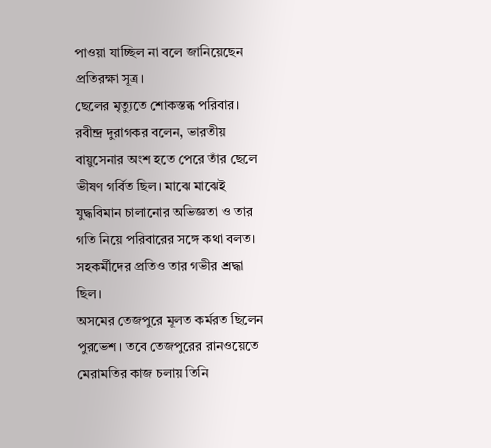পাওয়া যাচ্ছিল না বলে জানিয়েছেন প্রতিরক্ষা সূত্র।
ছেলের মৃত্যুতে শোকস্তব্ধ পরিবার। রবীন্দ্র দুরাগকর বলেন, ভারতীয় বায়ুসেনার অংশ হতে পেরে তাঁর ছেলে ভীষণ গর্বিত ছিল। মাঝে মাঝেই যুদ্ধবিমান চালানোর অভিজ্ঞতা ও তার গতি নিয়ে পরিবারের সঙ্গে কথা বলত। সহকর্মীদের প্রতিও তার গভীর শ্রদ্ধা ছিল।
অসমের তেজপুরে মূলত কর্মরত ছিলেন পুরভেশ। তবে তেজপুরের রানওয়েতে মেরামতির কাজ চলায় তিনি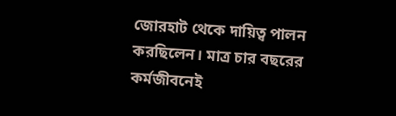জোরহাট থেকে দায়িত্ব পালন করছিলেন। মাত্র চার বছরের কর্মজীবনেই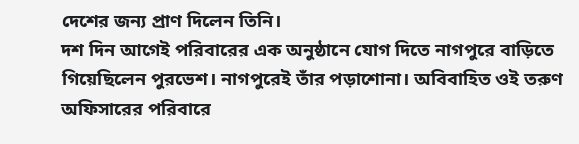দেশের জন্য প্রাণ দিলেন তিনি।
দশ দিন আগেই পরিবারের এক অনুষ্ঠানে যোগ দিতে নাগপুরে বাড়িতে গিয়েছিলেন পুরভেশ। নাগপুরেই তাঁর পড়াশোনা। অবিবাহিত ওই তরুণ অফিসারের পরিবারে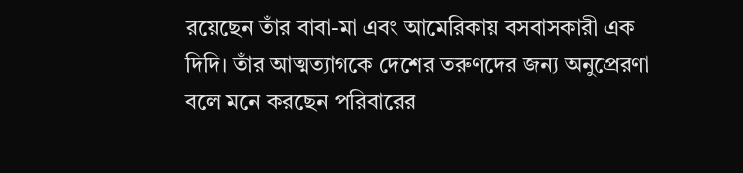রয়েছেন তাঁর বাবা-মা এবং আমেরিকায় বসবাসকারী এক দিদি। তাঁর আত্মত্যাগকে দেশের তরুণদের জন্য অনুপ্রেরণা বলে মনে করছেন পরিবারের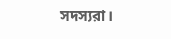সদস্যরা।